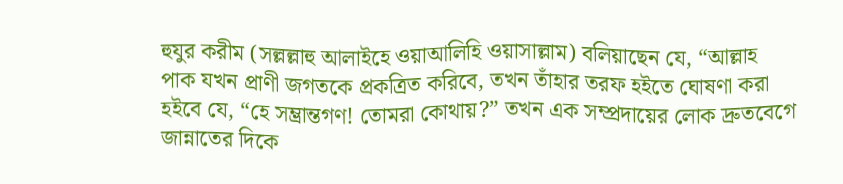হুযুর করীম (সল্লল্লাহু আলাইহে ওয়াআলিহি ওয়াসাল্লাম) বলিয়াছেন যে, “আল্লাহ পাক যখন প্রাণী জগতকে প্রকত্রিত করিবে, তখন তাঁহার তরফ হইতে ঘোষণা করা হইবে যে, “হে সম্ভ্রান্তগণ! তোমরা কোথায়?” তখন এক সম্প্রদায়ের লোক দ্রুতবেগে জান্নাতের দিকে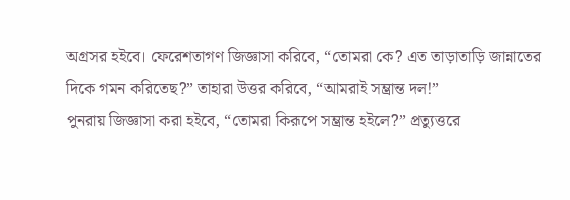অগ্রসর হইবে। ফেরেশতাগণ জিজ্ঞাসা করিবে, “তোমরা কে? এত তাড়াতাড়ি জান্নাতের দিকে গমন করিতেছ?” তাহারা উত্তর করিবে, “আমরাই সম্ভ্রান্ত দল!”
পুনরায় জিজ্ঞাসা করা হইবে, “তোমরা কিরূপে সম্ভ্রান্ত হইলে?” প্রত্যুত্তরে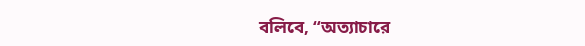বলিবে, “অত্যাচারে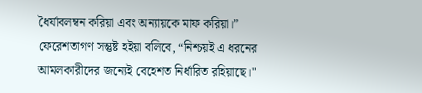ধৈর্যাবলম্বন করিয়া এবং অন্যায়কে মাফ করিয়া।” ফেরেশতাগণ সন্তুষ্ট হইয়া বলিবে, “নিশ্চয়ই এ ধরনের আমলকারীদের জন্যেই বেহেশত নির্ধারিত রহিয়াছে।"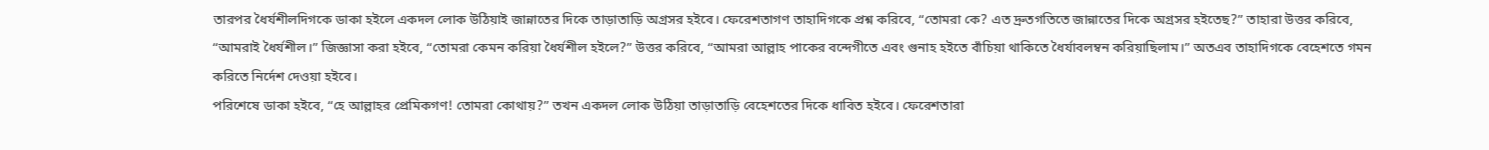তারপর ধৈর্যশীলদিগকে ডাকা হইলে একদল লোক উঠিয়াই জান্নাতের দিকে তাড়াতাড়ি অগ্রসর হইবে। ফেরেশতাগণ তাহাদিগকে প্রশ্ন করিবে, “তোমরা কে? এত দ্রুতগতিতে জান্নাতের দিকে অগ্রসর হইতেছ?” তাহারা উত্তর করিবে, “আমরাই ধৈর্যশীল।” জিজ্ঞাসা করা হইবে, “তোমরা কেমন করিয়া ধৈর্যশীল হইলে?” উত্তর করিবে, “আমরা আল্লাহ পাকের বন্দেগীতে এবং গুনাহ হইতে বাঁচিয়া থাকিতে ধৈর্যাবলম্বন করিয়াছিলাম।” অতএব তাহাদিগকে বেহেশতে গমন করিতে নির্দেশ দেওয়া হইবে।
পরিশেষে ডাকা হইবে, “হে আল্লাহর প্রেমিকগণ! তোমরা কোথায়?” তখন একদল লোক উঠিয়া তাড়াতাড়ি বেহেশতের দিকে ধাবিত হইবে। ফেরেশতারা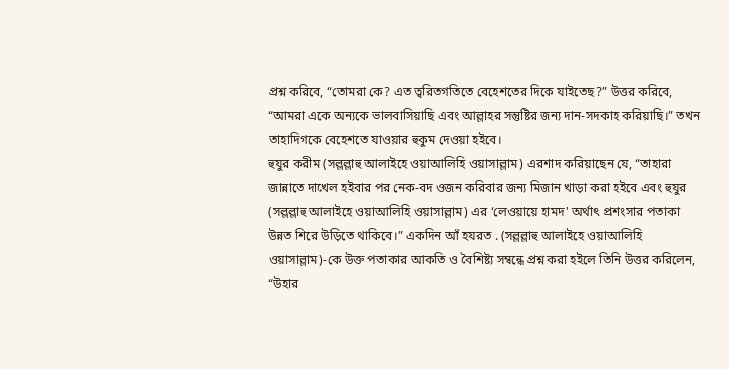প্রশ্ন করিবে, “তোমরা কে? এত ত্বরিতগতিতে বেহেশতের দিকে যাইতেছ?” উত্তর করিবে, “আমরা একে অন্যকে ভালবাসিয়াছি এবং আল্লাহর সন্তুষ্টির জন্য দান-সদকাহ করিয়াছি।” তখন তাহাদিগকে বেহেশতে যাওয়ার হুকুম দেওয়া হইবে।
হুযুর করীম (সল্লল্লাহু আলাইহে ওয়াআলিহি ওয়াসাল্লাম) এরশাদ করিয়াছেন যে, “তাহারা জান্নাতে দাখেল হইবার পর নেক-বদ ওজন করিবার জন্য মিজান খাড়া করা হইবে এবং হুযুর (সল্লল্লাহু আলাইহে ওয়াআলিহি ওয়াসাল্লাম) এর ‘লেওয়ায়ে হামদ' অর্থাৎ প্রশংসার পতাকা উন্নত শিরে উড়িতে থাকিবে।” একদিন আঁ হযরত . (সল্লল্লাহু আলাইহে ওয়াআলিহি ওয়াসাল্লাম)-কে উক্ত পতাকার আকতি ও বৈশিষ্ট্য সম্বন্ধে প্রশ্ন করা হইলে তিনি উত্তর করিলেন, “উহার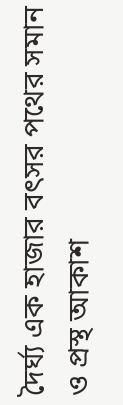দৈর্ঘ্য এক হাজার বৎসর পথের সমান ও প্রস্থ আকাশ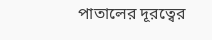পাতালের দূরত্বের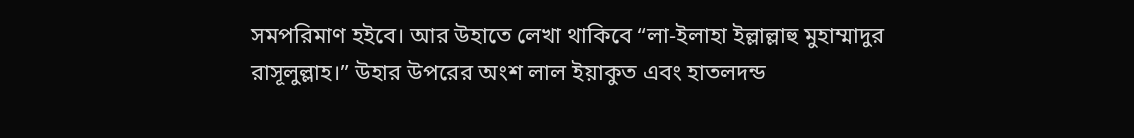সমপরিমাণ হইবে। আর উহাতে লেখা থাকিবে “লা-ইলাহা ইল্লাল্লাহু মুহাম্মাদুর রাসূলুল্লাহ।” উহার উপরের অংশ লাল ইয়াকুত এবং হাতলদন্ড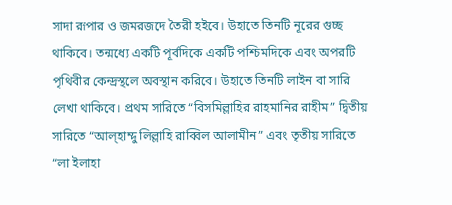সাদা রূপার ও জমরজদে তৈরী হইবে। উহাতে তিনটি নূরের গুচ্ছ থাকিবে। তন্মধ্যে একটি পূর্বদিকে একটি পশ্চিমদিকে এবং অপরটি পৃথিবীর কেন্দ্রস্থলে অবস্থান করিবে। উহাতে তিনটি লাইন বা সারি লেখা থাকিবে। প্রথম সারিতে “বিসমিল্লাহির রাহমানির রাহীম” দ্বিতীয় সারিতে “আল্হাম্দু লিল্লাহি রাব্বিল আলামীন” এবং তৃতীয় সারিতে “লা ইলাহা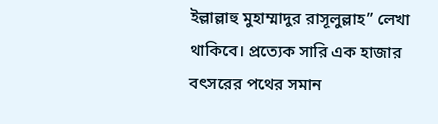ইল্লাল্লাহু মুহাম্মাদুর রাসূলুল্লাহ” লেখা থাকিবে। প্রত্যেক সারি এক হাজার বৎসরের পথের সমান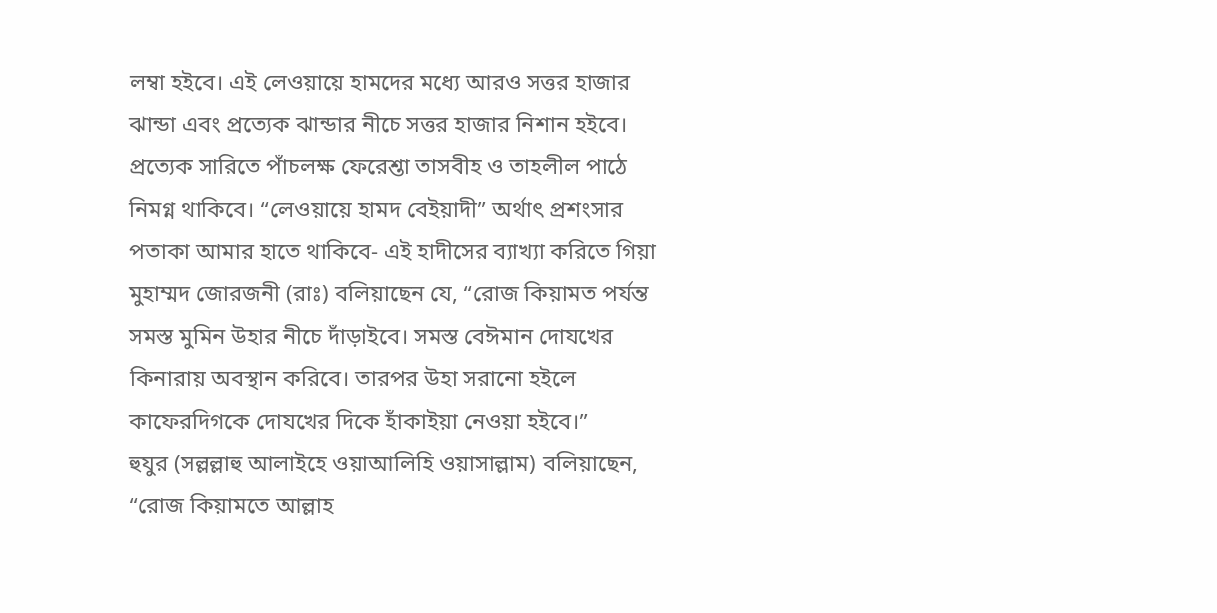লম্বা হইবে। এই লেওয়ায়ে হামদের মধ্যে আরও সত্তর হাজার ঝান্ডা এবং প্রত্যেক ঝান্ডার নীচে সত্তর হাজার নিশান হইবে। প্রত্যেক সারিতে পাঁচলক্ষ ফেরেশ্তা তাসবীহ ও তাহলীল পাঠে নিমগ্ন থাকিবে। “লেওয়ায়ে হামদ বেইয়াদী” অর্থাৎ প্রশংসার পতাকা আমার হাতে থাকিবে- এই হাদীসের ব্যাখ্যা করিতে গিয়া মুহাম্মদ জোরজনী (রাঃ) বলিয়াছেন যে, “রোজ কিয়ামত পর্যন্ত সমস্ত মুমিন উহার নীচে দাঁড়াইবে। সমস্ত বেঈমান দোযখের কিনারায় অবস্থান করিবে। তারপর উহা সরানো হইলে কাফেরদিগকে দোযখের দিকে হাঁকাইয়া নেওয়া হইবে।”
হুযুর (সল্লল্লাহু আলাইহে ওয়াআলিহি ওয়াসাল্লাম) বলিয়াছেন, “রোজ কিয়ামতে আল্লাহ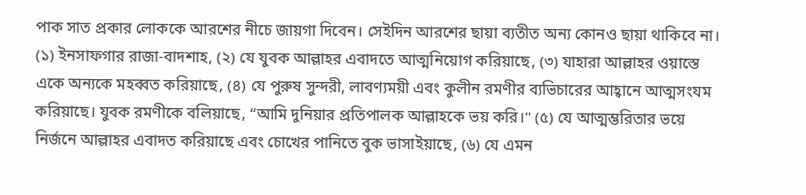পাক সাত প্রকার লোককে আরশের নীচে জায়গা দিবেন। সেইদিন আরশের ছায়া ব্যতীত অন্য কোনও ছায়া থাকিবে না। (১) ইনসাফগার রাজা-বাদশাহ, (২) যে যুবক আল্লাহর এবাদতে আত্মনিয়োগ করিয়াছে, (৩) যাহারা আল্লাহর ওয়াস্তে একে অন্যকে মহব্বত করিয়াছে, (৪) যে পুরুষ সুন্দরী, লাবণ্যময়ী এবং কুলীন রমণীর ব্যভিচারের আহ্বানে আত্মসংযম করিয়াছে। যুবক রমণীকে বলিয়াছে, “আমি দুনিয়ার প্রতিপালক আল্লাহকে ভয় করি।" (৫) যে আত্মম্ভরিতার ভয়ে নির্জনে আল্লাহর এবাদত করিয়াছে এবং চোখের পানিতে বুক ভাসাইয়াছে, (৬) যে এমন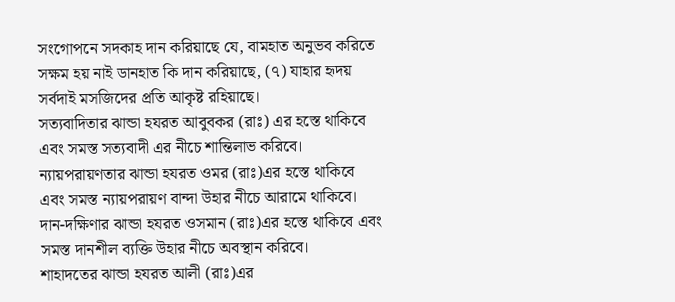সংগোপনে সদকাহ দান করিয়াছে যে, বামহাত অনুভব করিতে সক্ষম হয় নাই ডানহাত কি দান করিয়াছে, (৭) যাহার হৃদয় সর্বদাই মসজিদের প্রতি আকৃষ্ট রহিয়াছে।
সত্যবাদিতার ঝান্ডা হযরত আবুবকর (রাঃ) এর হস্তে থাকিবে এবং সমস্ত সত্যবাদী এর নীচে শান্তিলাভ করিবে।
ন্যায়পরায়ণতার ঝান্ডা হযরত ওমর (রাঃ)এর হস্তে থাকিবে এবং সমস্ত ন্যায়পরায়ণ বান্দা উহার নীচে আরামে থাকিবে।
দান-দক্ষিণার ঝান্ডা হযরত ওসমান (রাঃ)এর হস্তে থাকিবে এবং সমস্ত দানশীল ব্যক্তি উহার নীচে অবস্থান করিবে।
শাহাদতের ঝান্ডা হযরত আলী (রাঃ)এর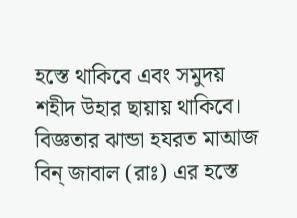হস্তে থাকিবে এবং সমুদয় শহীদ উহার ছায়ায় থাকিবে।
বিজ্ঞতার ঝান্ডা হযরত মাআজ বিন্ জাবাল (রাঃ) এর হস্তে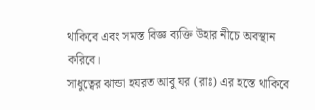থাকিবে এবং সমস্ত বিজ্ঞ ব্যক্তি উহার নীচে অবস্থান করিবে।
সাধুত্বের ঝান্ডা হযরত আবু যর (রাঃ) এর হস্তে থাকিবে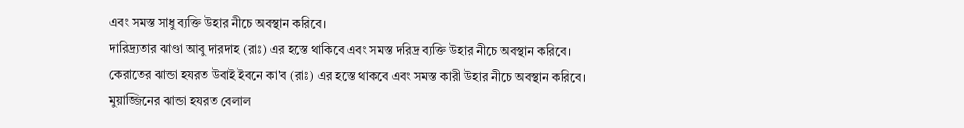এবং সমস্ত সাধু ব্যক্তি উহার নীচে অবস্থান করিবে।
দারিদ্র্যতার ঝাণ্ডা আবু দারদাহ (রাঃ) এর হস্তে থাকিবে এবং সমস্ত দরিদ্র ব্যক্তি উহার নীচে অবস্থান করিবে।
কেরাতের ঝান্ডা হযরত উবাই ইবনে কা'ব (রাঃ) এর হস্তে থাকবে এবং সমস্ত কারী উহার নীচে অবস্থান করিবে।
মুয়াজ্জিনের ঝান্ডা হযরত বেলাল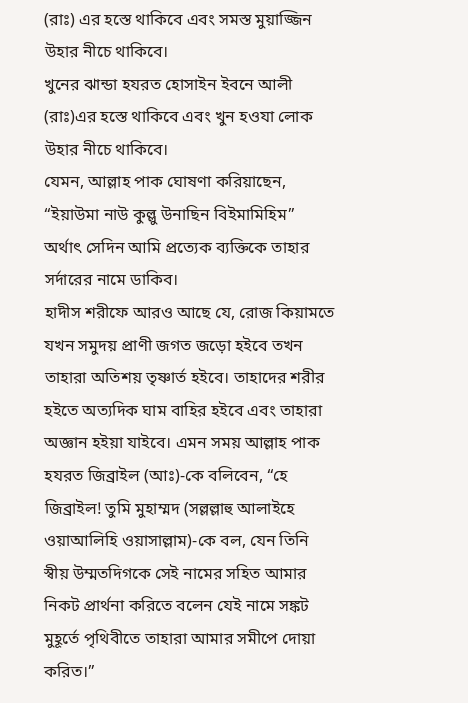(রাঃ) এর হস্তে থাকিবে এবং সমস্ত মুয়াজ্জিন উহার নীচে থাকিবে।
খুনের ঝান্ডা হযরত হোসাইন ইবনে আলী (রাঃ)এর হস্তে থাকিবে এবং খুন হওযা লোক উহার নীচে থাকিবে।
যেমন, আল্লাহ পাক ঘোষণা করিয়াছেন, “ইয়াউমা নাউ কুল্লু উনাছিন বিইমামিহিম” অর্থাৎ সেদিন আমি প্রত্যেক ব্যক্তিকে তাহার সর্দারের নামে ডাকিব।
হাদীস শরীফে আরও আছে যে, রোজ কিয়ামতে যখন সমুদয় প্রাণী জগত জড়ো হইবে তখন তাহারা অতিশয় তৃষ্ণার্ত হইবে। তাহাদের শরীর হইতে অত্যদিক ঘাম বাহির হইবে এবং তাহারা অজ্ঞান হইয়া যাইবে। এমন সময় আল্লাহ পাক হযরত জিব্রাইল (আঃ)-কে বলিবেন, “হে জিব্রাইল! তুমি মুহাম্মদ (সল্লল্লাহু আলাইহে ওয়াআলিহি ওয়াসাল্লাম)-কে বল, যেন তিনি স্বীয় উম্মতদিগকে সেই নামের সহিত আমার নিকট প্রার্থনা করিতে বলেন যেই নামে সঙ্কট মুহূর্তে পৃথিবীতে তাহারা আমার সমীপে দোয়া করিত।”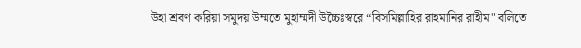উহা শ্রবণ করিয়া সমুদয় উম্মতে মুহাম্মদী উচ্চৈঃস্বরে “বিসমিল্লাহির রাহমানির রাহীম" বলিতে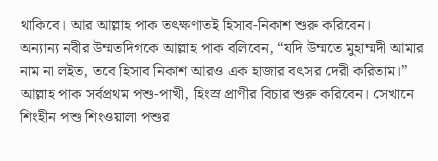থাকিবে। আর আল্লাহ পাক তৎক্ষণাতই হিসাব-নিকাশ শুরু করিবেন।
অন্যান্য নবীর উম্মতদিগকে আল্লাহ পাক বলিবেন, “যদি উম্মতে মুহাম্মদী আমার নাম না লইত, তবে হিসাব নিকাশ আরও এক হাজার বৎসর দেরী করিতাম।” আল্লাহ পাক সর্বপ্রথম পশু-পাখী, হিংস্ৰ প্রাণীর বিচার শুরু করিবেন। সেখানে শিংহীন পশু শিংওয়ালা পশুর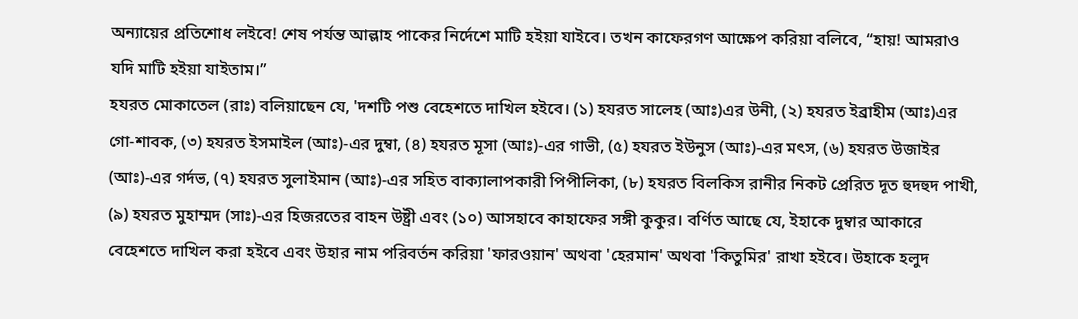অন্যায়ের প্রতিশোধ লইবে! শেষ পর্যন্ত আল্লাহ পাকের নির্দেশে মাটি হইয়া যাইবে। তখন কাফেরগণ আক্ষেপ করিয়া বলিবে, “হায়! আমরাও যদি মাটি হইয়া যাইতাম।”
হযরত মোকাতেল (রাঃ) বলিয়াছেন যে, 'দশটি পশু বেহেশতে দাখিল হইবে। (১) হযরত সালেহ (আঃ)এর উনী, (২) হযরত ইব্রাহীম (আঃ)এর গো-শাবক, (৩) হযরত ইসমাইল (আঃ)-এর দুম্বা, (৪) হযরত মূসা (আঃ)-এর গাভী, (৫) হযরত ইউনুস (আঃ)-এর মৎস, (৬) হযরত উজাইর (আঃ)-এর গর্দভ, (৭) হযরত সুলাইমান (আঃ)-এর সহিত বাক্যালাপকারী পিপীলিকা, (৮) হযরত বিলকিস রানীর নিকট প্রেরিত দূত হুদহুদ পাখী, (৯) হযরত মুহাম্মদ (সাঃ)-এর হিজরতের বাহন উষ্ট্রী এবং (১০) আসহাবে কাহাফের সঙ্গী কুকুর। বর্ণিত আছে যে, ইহাকে দুম্বার আকারে বেহেশতে দাখিল করা হইবে এবং উহার নাম পরিবর্তন করিয়া 'ফারওয়ান' অথবা 'হেরমান' অথবা 'কিতুমির' রাখা হইবে। উহাকে হলুদ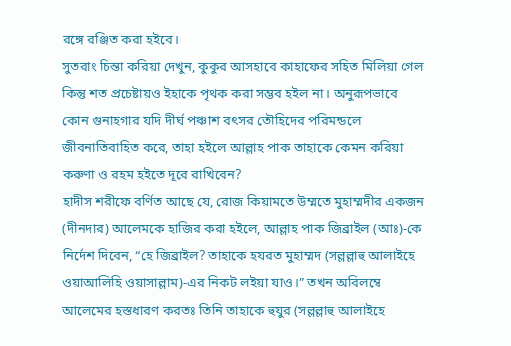রঙ্গে রঞ্জিত করা হইবে।
সুতরাং চিন্তা করিয়া দেখুন, কুকুর আসহাবে কাহাফের সহিত মিলিয়া গেল কিন্তু শত প্রচেষ্টায়ও ইহাকে পৃথক করা সম্ভব হইল না। অনুরূপভাবে কোন গুনাহগার যদি দীর্ঘ পঞ্চাশ বৎসর তৌহিদের পরিমন্ডলে জীবনাতিবাহিত করে, তাহা হইলে আল্লাহ পাক তাহাকে কেমন করিয়া করুণা ও রহম হইতে দূরে রাখিবেন?
হাদীস শরীফে বর্ণিত আছে যে, রোজ কিয়ামতে উম্মতে মুহাম্মদীর একজন (দীনদার) আলেমকে হাজির করা হইলে, আল্লাহ পাক জিব্রাইল (আঃ)-কে নির্দেশ দিবেন, “হে জিব্রাইল? তাহাকে হযরত মুহাম্মদ (সল্লল্লাহু আলাইহে ওয়াআলিহি ওয়াসাল্লাম)-এর নিকট লইয়া যাও।” তখন অবিলম্বে আলেমের হস্তধারণ করতঃ তিনি তাহাকে হুযুর (সল্লল্লাহু আলাইহে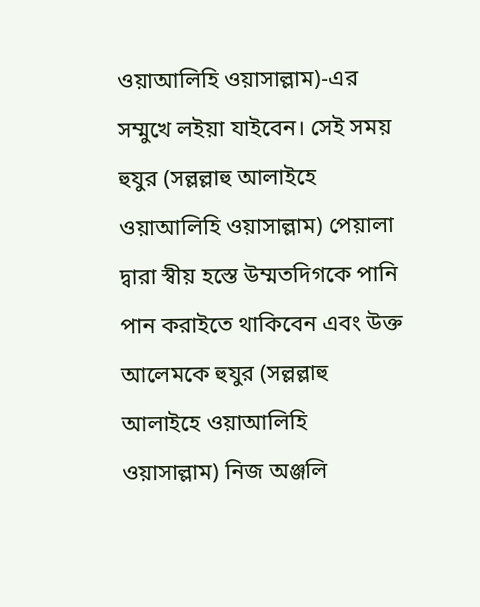ওয়াআলিহি ওয়াসাল্লাম)-এর সম্মুখে লইয়া যাইবেন। সেই সময় হুযুর (সল্লল্লাহু আলাইহে ওয়াআলিহি ওয়াসাল্লাম) পেয়ালা দ্বারা স্বীয় হস্তে উম্মতদিগকে পানি পান করাইতে থাকিবেন এবং উক্ত আলেমকে হুযুর (সল্লল্লাহু আলাইহে ওয়াআলিহি ওয়াসাল্লাম) নিজ অঞ্জলি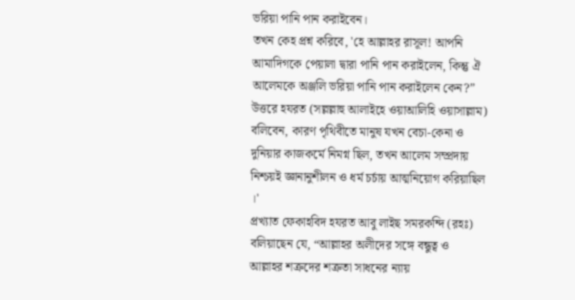ভরিয়া পানি পান করাইবেন।
তখন কেহ প্রশ্ন করিবে, 'হে আল্লাহর রাসূল! আপনি আমাদিগকে পেয়ালা দ্বারা পানি পান করাইলেন, কিন্তু ঐ আলেমকে অঞ্জলি ভরিয়া পানি পান করাইলেন কেন?” উত্তরে হযরত (সল্লল্লাহু আলাইহে ওয়াআলিহি ওয়াসাল্লাম) বলিবেন, কারণ পৃথিবীতে মানুষ যখন বেচা-কেনা ও দুনিয়ার কাজকর্মে নিমগ্ন ছিল, তখন আলেম সম্প্রদায় নিশ্চয়ই জ্ঞানানুশীলন ও ধর্ম চর্চায় আত্মনিয়োগ করিয়াছিল ।'
প্রখ্যাত ফেকাহবিদ হযরত আবু লাইছ সমরকন্দি (রহঃ) বলিয়াছেন যে, “আল্লাহর অলীদের সঙ্গে বন্ধুত্ব ও আল্লাহর শত্রুদের শত্রুতা সাধনের ন্যায়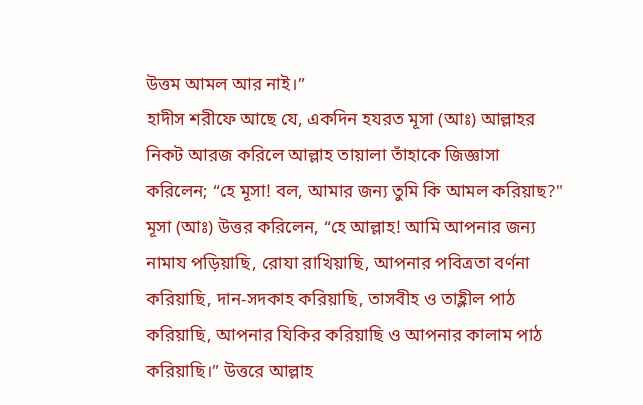উত্তম আমল আর নাই।”
হাদীস শরীফে আছে যে, একদিন হযরত মূসা (আঃ) আল্লাহর নিকট আরজ করিলে আল্লাহ তায়ালা তাঁহাকে জিজ্ঞাসা করিলেন; “হে মূসা! বল, আমার জন্য তুমি কি আমল করিয়াছ?" মূসা (আঃ) উত্তর করিলেন, “হে আল্লাহ! আমি আপনার জন্য নামায পড়িয়াছি, রোযা রাখিয়াছি, আপনার পবিত্রতা বর্ণনা করিয়াছি, দান-সদকাহ করিয়াছি, তাসবীহ ও তাহ্লীল পাঠ করিয়াছি, আপনার যিকির করিয়াছি ও আপনার কালাম পাঠ করিয়াছি।” উত্তরে আল্লাহ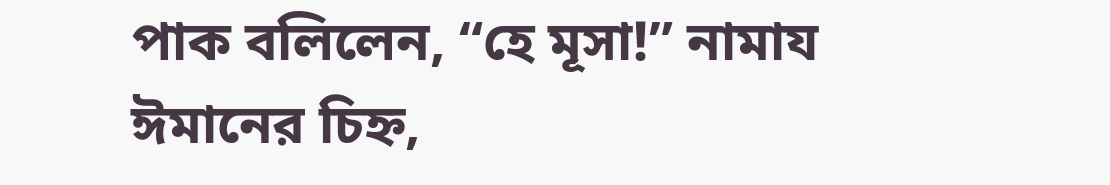পাক বলিলেন, “হে মূসা!” নামায ঈমানের চিহ্ন,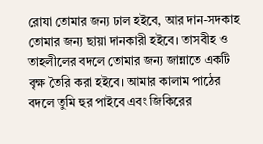রোযা তোমার জন্য ঢাল হইবে, আর দান-সদকাহ তোমার জন্য ছায়া দানকারী হইবে। তাসবীহ ও তাহলীলের বদলে তোমার জন্য জান্নাতে একটি বৃক্ষ তৈরি করা হইবে। আমার কালাম পাঠের বদলে তুমি হুর পাইবে এবং জিকিরের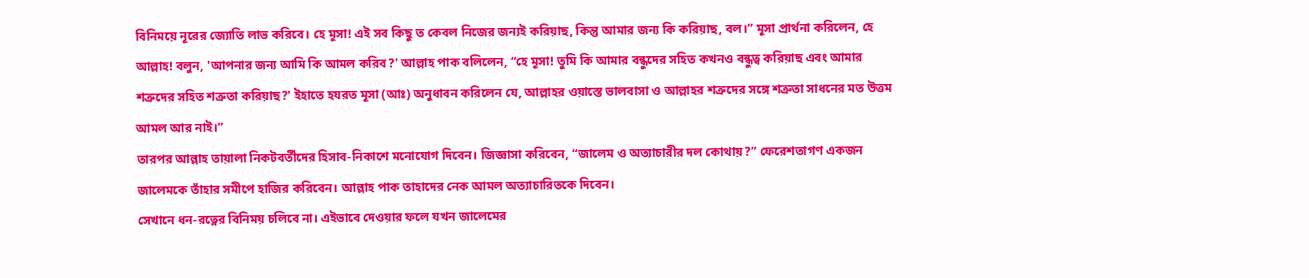বিনিময়ে নূরের জ্যোতি লাভ করিবে। হে মূসা! এই সব কিছু ত কেবল নিজের জন্যই করিয়াছ, কিন্তু আমার জন্য কি করিয়াছ, বল।” মূসা প্রার্থনা করিলেন, হে আল্লাহ! বলুন, 'আপনার জন্য আমি কি আমল করিব?' আল্লাহ পাক বলিলেন, “হে মূসা! তুমি কি আমার বন্ধুদের সহিত কখনও বন্ধুত্ব করিয়াছ এবং আমার শত্রুদের সহিত শত্রুতা করিয়াছ?' ইহাতে হযরত মূসা (আঃ) অনুধাবন করিলেন যে, আল্লাহর ওয়াস্তে ভালবাসা ও আল্লাহর শত্রুদের সঙ্গে শত্রুতা সাধনের মত উত্তম আমল আর নাই।”
তারপর আল্লাহ তায়ালা নিকটবর্তীদের হিসাব-নিকাশে মনোযোগ দিবেন। জিজ্ঞাসা করিবেন, “জালেম ও অত্যাচারীর দল কোথায়?” ফেরেশতাগণ একজন জালেমকে তাঁহার সমীপে হাজির করিবেন। আল্লাহ পাক তাহাদের নেক আমল অত্যাচারিতকে দিবেন।
সেখানে ধন-রত্নের বিনিময় চলিবে না। এইভাবে দেওয়ার ফলে যখন জালেমের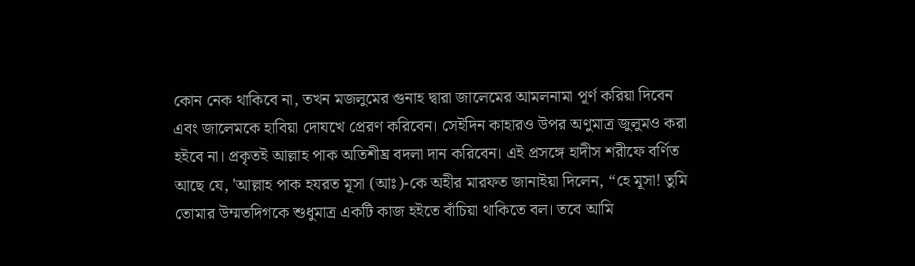কোন নেক থাকিবে না, তখন মজলুমের গুনাহ দ্বারা জালেমের আমলনামা পূর্ণ করিয়া দিবেন এবং জালেমকে হাবিয়া দোযখে প্রেরণ করিবেন। সেইদিন কাহারও উপর অণুমাত্র জুলুমও করা হইবে না। প্রকৃতই আল্লাহ পাক অতিশীঘ্র বদলা দান করিবেন। এই প্রসঙ্গে হাদীস শরীফে বর্ণিত আছে যে, 'আল্লাহ পাক হযরত মূসা (আঃ)-কে অহীর মারফত জানাইয়া দিলেন, “হে মূসা! তুমি তোমার উম্মতদিগকে শুধুমাত্র একটি কাজ হইতে বাঁচিয়া থাকিতে বল। তবে আমি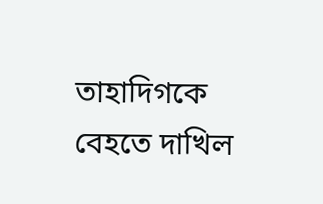তাহাদিগকে বেহতে দাখিল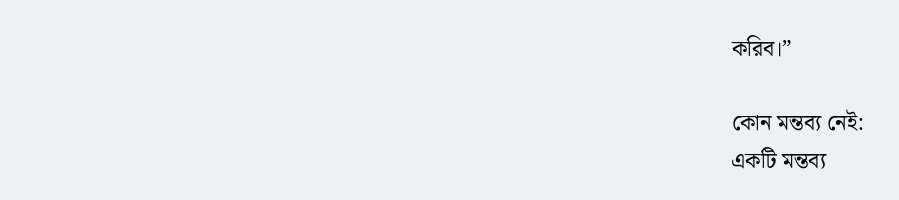করিব।”

কোন মন্তব্য নেই:
একটি মন্তব্য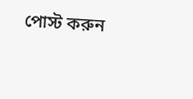পোস্ট করুন